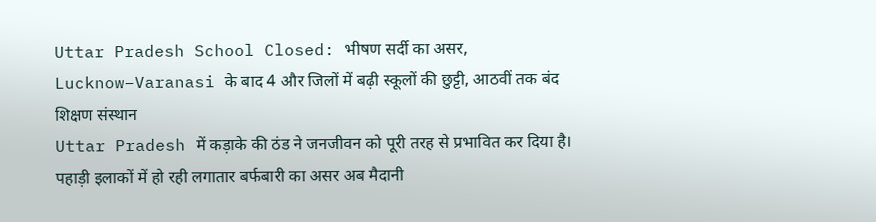Uttar Pradesh School Closed: भीषण सर्दी का असर, Lucknow–Varanasi के बाद 4 और जिलों में बढ़ी स्कूलों की छुट्टी, आठवीं तक बंद शिक्षण संस्थान
Uttar Pradesh में कड़ाके की ठंड ने जनजीवन को पूरी तरह से प्रभावित कर दिया है। पहाड़ी इलाकों में हो रही लगातार बर्फबारी का असर अब मैदानी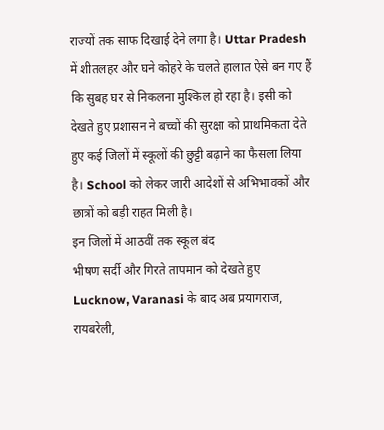राज्यों तक साफ दिखाई देने लगा है। Uttar Pradesh में शीतलहर और घने कोहरे के चलते हालात ऐसे बन गए हैं कि सुबह घर से निकलना मुश्किल हो रहा है। इसी को देखते हुए प्रशासन ने बच्चों की सुरक्षा को प्राथमिकता देते हुए कई जिलों में स्कूलों की छुट्टी बढ़ाने का फैसला लिया है। School को लेकर जारी आदेशों से अभिभावकों और छात्रों को बड़ी राहत मिली है।
इन जिलों में आठवीं तक स्कूल बंद
भीषण सर्दी और गिरते तापमान को देखते हुए Lucknow, Varanasi के बाद अब प्रयागराज, रायबरेली,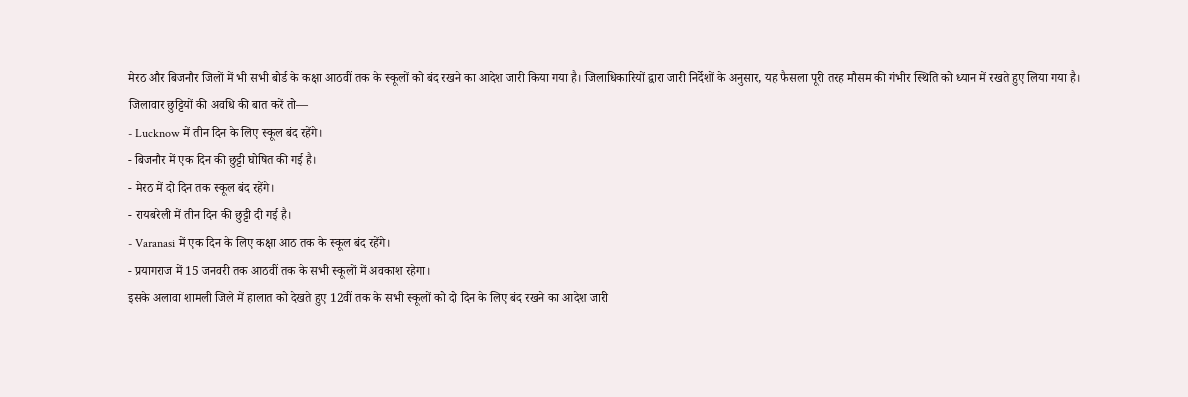मेरठ और बिजनौर जिलों में भी सभी बोर्ड के कक्षा आठवीं तक के स्कूलों को बंद रखने का आदेश जारी किया गया है। जिलाधिकारियों द्वारा जारी निर्देशों के अनुसार, यह फैसला पूरी तरह मौसम की गंभीर स्थिति को ध्यान में रखते हुए लिया गया है।
जिलावार छुट्टियों की अवधि की बात करें तो—
- Lucknow में तीन दिन के लिए स्कूल बंद रहेंगे।
- बिजनौर में एक दिन की छुट्टी घोषित की गई है।
- मेरठ में दो दिन तक स्कूल बंद रहेंगे।
- रायबरेली में तीन दिन की छुट्टी दी गई है।
- Varanasi में एक दिन के लिए कक्षा आठ तक के स्कूल बंद रहेंगे।
- प्रयागराज में 15 जनवरी तक आठवीं तक के सभी स्कूलों में अवकाश रहेगा।
इसके अलावा शामली जिले में हालात को देखते हुए 12वीं तक के सभी स्कूलों को दो दिन के लिए बंद रखने का आदेश जारी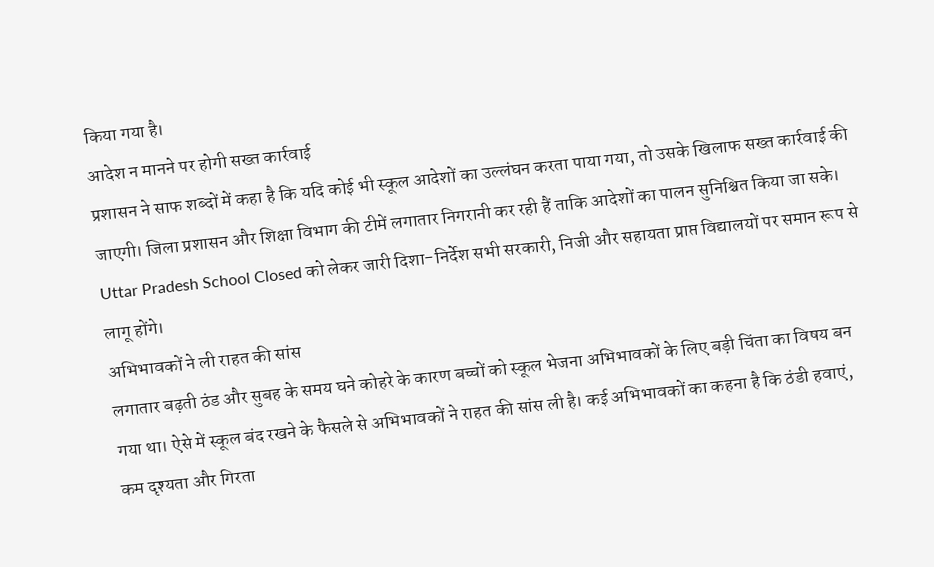किया गया है।
आदेश न मानने पर होगी सख्त कार्रवाई
प्रशासन ने साफ शब्दों में कहा है कि यदि कोई भी स्कूल आदेशों का उल्लंघन करता पाया गया, तो उसके खिलाफ सख्त कार्रवाई की जाएगी। जिला प्रशासन और शिक्षा विभाग की टीमें लगातार निगरानी कर रही हैं ताकि आदेशों का पालन सुनिश्चित किया जा सके। Uttar Pradesh School Closed को लेकर जारी दिशा-निर्देश सभी सरकारी, निजी और सहायता प्राप्त विद्यालयों पर समान रूप से लागू होंगे।
अभिभावकों ने ली राहत की सांस
लगातार बढ़ती ठंड और सुबह के समय घने कोहरे के कारण बच्चों को स्कूल भेजना अभिभावकों के लिए बड़ी चिंता का विषय बन गया था। ऐसे में स्कूल बंद रखने के फैसले से अभिभावकों ने राहत की सांस ली है। कई अभिभावकों का कहना है कि ठंडी हवाएं, कम दृश्यता और गिरता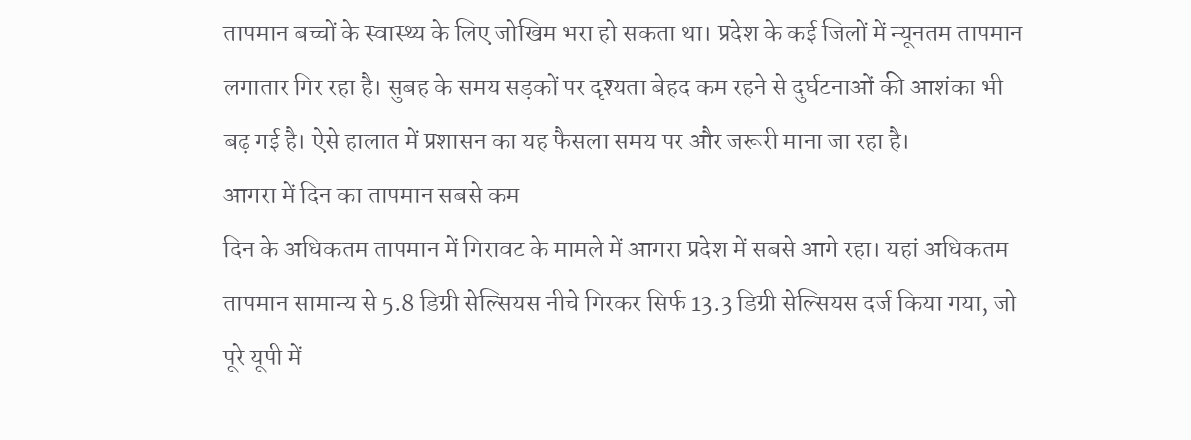तापमान बच्चों के स्वास्थ्य के लिए जोखिम भरा हो सकता था। प्रदेश के कई जिलों में न्यूनतम तापमान लगातार गिर रहा है। सुबह के समय सड़कों पर दृश्यता बेहद कम रहने से दुर्घटनाओं की आशंका भी बढ़ गई है। ऐसे हालात में प्रशासन का यह फैसला समय पर और जरूरी माना जा रहा है।
आगरा में दिन का तापमान सबसे कम
दिन के अधिकतम तापमान में गिरावट के मामले में आगरा प्रदेश में सबसे आगे रहा। यहां अधिकतम तापमान सामान्य से 5.8 डिग्री सेल्सियस नीचे गिरकर सिर्फ 13.3 डिग्री सेल्सियस दर्ज किया गया, जो पूरे यूपी में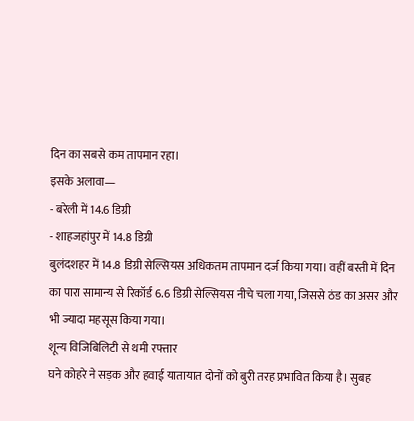दिन का सबसे कम तापमान रहा।
इसके अलावा—
- बरेली में 14.6 डिग्री
- शाहजहांपुर में 14.8 डिग्री
बुलंदशहर में 14.8 डिग्री सेल्सियस अधिकतम तापमान दर्ज किया गया। वहीं बस्ती में दिन का पारा सामान्य से रिकॉर्ड 6.6 डिग्री सेल्सियस नीचे चला गया, जिससे ठंड का असर और भी ज्यादा महसूस किया गया।
शून्य विजिबिलिटी से थमी रफ्तार
घने कोहरे ने सड़क और हवाई यातायात दोनों को बुरी तरह प्रभावित किया है। सुबह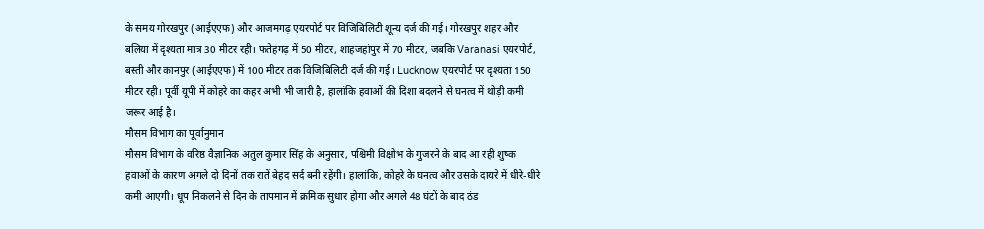के समय गोरखपुर (आईएएफ) और आजमगढ़ एयरपोर्ट पर विजिबिलिटी शून्य दर्ज की गई। गोरखपुर शहर और बलिया में दृश्यता मात्र 30 मीटर रही। फतेहगढ़ में 50 मीटर, शाहजहांपुर में 70 मीटर, जबकि Varanasi एयरपोर्ट, बस्ती और कानपुर (आईएएफ) में 100 मीटर तक विजिबिलिटी दर्ज की गई। Lucknow एयरपोर्ट पर दृश्यता 150 मीटर रही। पूर्वी यूपी में कोहरे का कहर अभी भी जारी है, हालांकि हवाओं की दिशा बदलने से घनत्व में थोड़ी कमी जरूर आई है।
मौसम विभाग का पूर्वानुमान
मौसम विभाग के वरिष्ठ वैज्ञानिक अतुल कुमार सिंह के अनुसार, पश्चिमी विक्षोभ के गुजरने के बाद आ रही शुष्क हवाओं के कारण अगले दो दिनों तक रातें बेहद सर्द बनी रहेंगी। हालांकि, कोहरे के घनत्व और उसके दायरे में धीरे-धीरे कमी आएगी। धूप निकलने से दिन के तापमान में क्रमिक सुधार होगा और अगले 48 घंटों के बाद ठंड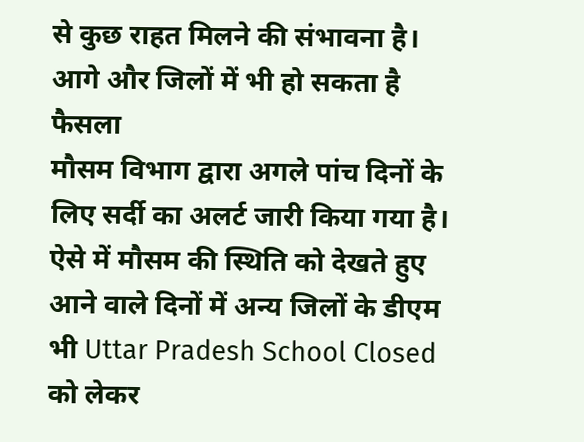से कुछ राहत मिलने की संभावना है।
आगे और जिलों में भी हो सकता है फैसला
मौसम विभाग द्वारा अगले पांच दिनों के लिए सर्दी का अलर्ट जारी किया गया है। ऐसे में मौसम की स्थिति को देखते हुए आने वाले दिनों में अन्य जिलों के डीएम भी Uttar Pradesh School Closed को लेकर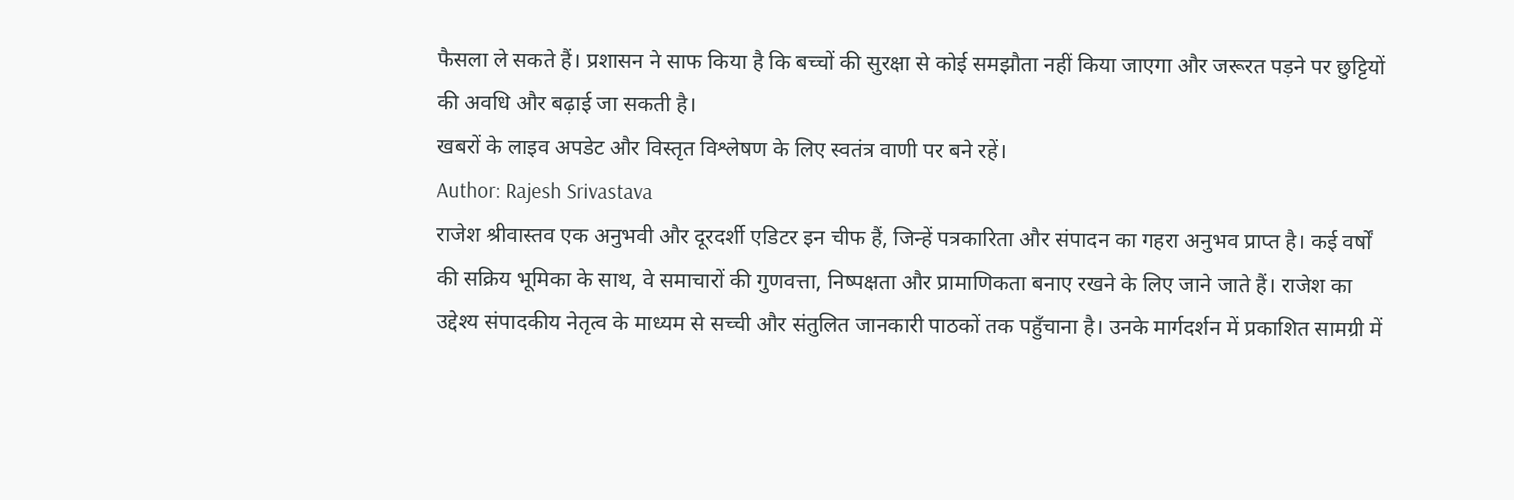फैसला ले सकते हैं। प्रशासन ने साफ किया है कि बच्चों की सुरक्षा से कोई समझौता नहीं किया जाएगा और जरूरत पड़ने पर छुट्टियों की अवधि और बढ़ाई जा सकती है।
खबरों के लाइव अपडेट और विस्तृत विश्लेषण के लिए स्वतंत्र वाणी पर बने रहें।
Author: Rajesh Srivastava
राजेश श्रीवास्तव एक अनुभवी और दूरदर्शी एडिटर इन चीफ हैं, जिन्हें पत्रकारिता और संपादन का गहरा अनुभव प्राप्त है। कई वर्षों की सक्रिय भूमिका के साथ, वे समाचारों की गुणवत्ता, निष्पक्षता और प्रामाणिकता बनाए रखने के लिए जाने जाते हैं। राजेश का उद्देश्य संपादकीय नेतृत्व के माध्यम से सच्ची और संतुलित जानकारी पाठकों तक पहुँचाना है। उनके मार्गदर्शन में प्रकाशित सामग्री में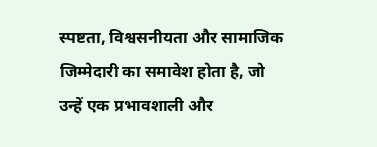स्पष्टता, विश्वसनीयता और सामाजिक जिम्मेदारी का समावेश होता है, जो उन्हें एक प्रभावशाली और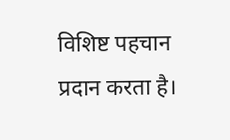विशिष्ट पहचान प्रदान करता है।